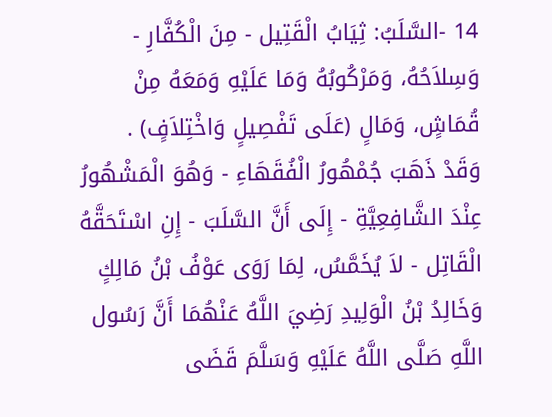14 -السَّلَبُ: ثِيَابُ الْقَتِيل - مِنَ الْكُفَّارِ - وَسِلاَحُهُ، وَمَرْكُوبُهُ وَمَا عَلَيْهِ وَمَعَهُ مِنْ قُمَاشٍ، وَمَالٍ (عَلَى تَفْصِيلٍ وَاخْتِلاَفٍ) .
وَقَدْ ذَهَبَ جُمْهُورُ الْفُقَهَاءِ - وَهُوَ الْمَشْهُورُ عِنْدَ الشَّافِعِيَّةِ - إِلَى أَنَّ السَّلَبَ - إِنِ اسْتَحَقَّهُ الْقَاتِل - لاَ يُخَمَّسُ، لِمَا رَوَى عَوْفُ بْنُ مَالِكٍ وَخَالِدُ بْنُ الْوَلِيدِ رَضِيَ اللَّهُ عَنْهُمَا أَنَّ رَسُول اللَّهِ صَلَّى اللَّهُ عَلَيْهِ وَسَلَّمَ قَضَى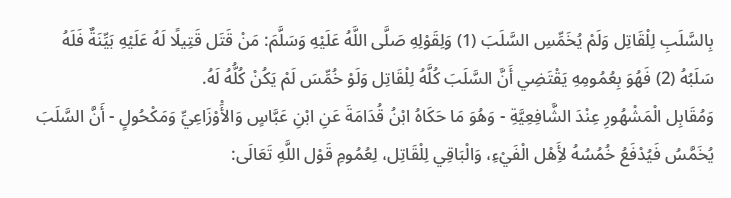بِالسَّلَبِ لِلْقَاتِل وَلَمْ يُخَمِّسِ السَّلَبَ (1) وَلِقَوْلِهِ صَلَّى اللَّهُ عَلَيْهِ وَسَلَّمَ: مَنْ قَتَل قَتِيلًا لَهُ عَلَيْهِ بَيِّنَةٌ فَلَهُ سَلَبُهُ (2) فَهُوَ بِعُمُومِهِ يَقْتَضِي أَنَّ السَّلَبَ كُلَّهُ لِلْقَاتِل وَلَوْ خُمِّسَ لَمْ يَكُنْ كُلُّهُ لَهُ.
وَمُقَابِل الْمَشْهُورِ عِنْدَ الشَّافِعِيَّةِ - وَهُوَ مَا حَكَاهُ ابْنُ قُدَامَةَ عَنِ ابْنِ عَبَّاسٍ وَالأَْوْزَاعِيِّ وَمَكْحُولٍ - أَنَّ السَّلَبَ يُخَمَّسُ فَيُدْفَعُ خُمُسُهُ لأَِهْل الْفَيْءِ، وَالْبَاقِي لِلْقَاتِل، لِعُمُومِ قَوْل اللَّهِ تَعَالَى: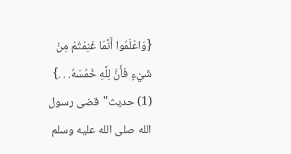{وَاعْلَمُوا أَنَّمَا غَنِمْتُمْ مِنْ شَيْءٍ فَأَنَّ لِلَّهِ خُمُسَهُ. . .}
(1) حديث"قضى رسول الله صلى الله عليه وسلم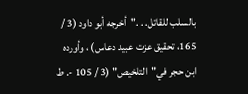بالسلب للقاتل. . ."أخرجه أبو داود (3 / 165، تحقيق عزت عبيد دعاس) ، وأورده ابن حجر في"التلخيص" (3 / 105 -. ط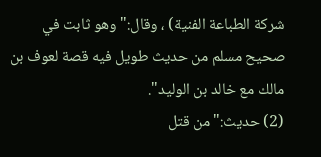شركة الطباعة الفنية) ، وقال:"وهو ثابت في صحيح مسلم من حديث طويل فيه قصة لعوف بن مالك مع خالد بن الوليد".
(2) حديث:"من قتل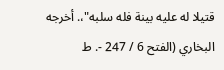قتيلا له عليه بينة فله سلبه"،. أخرجه البخاري (الفتح 6 / 247 -. ط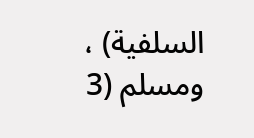السلفية) ، ومسلم (3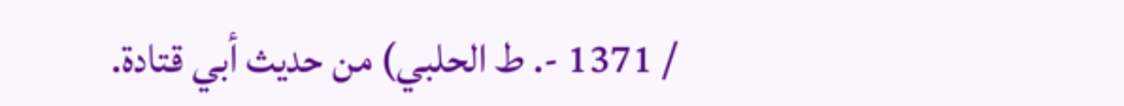/ 1371 -. ط الحلبي) من حديث أبي قتادة.